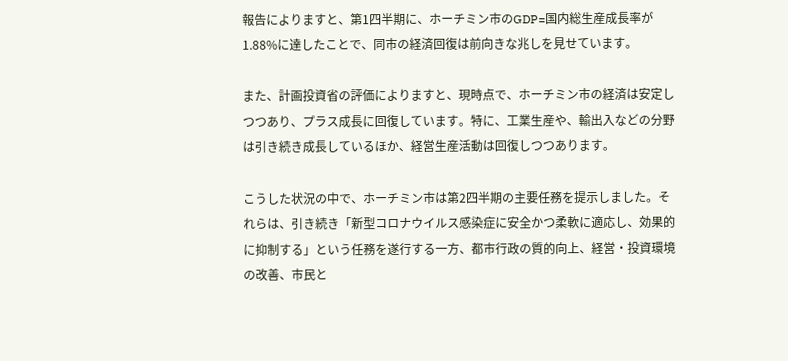報告によりますと、第1四半期に、ホーチミン市のGDP=国内総生産成長率が1.88%に達したことで、同市の経済回復は前向きな兆しを見せています。

また、計画投資省の評価によりますと、現時点で、ホーチミン市の経済は安定しつつあり、プラス成長に回復しています。特に、工業生産や、輸出入などの分野は引き続き成長しているほか、経営生産活動は回復しつつあります。

こうした状況の中で、ホーチミン市は第2四半期の主要任務を提示しました。それらは、引き続き「新型コロナウイルス感染症に安全かつ柔軟に適応し、効果的に抑制する」という任務を遂行する一方、都市行政の質的向上、経営・投資環境の改善、市民と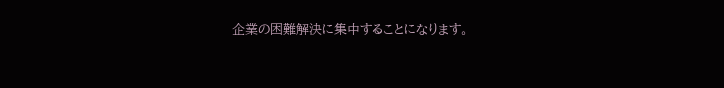企業の困難解決に集中することになります。